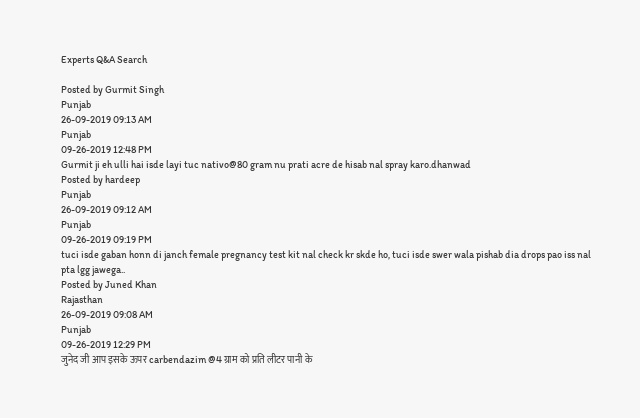Experts Q&A Search

Posted by Gurmit Singh
Punjab
26-09-2019 09:13 AM
Punjab
09-26-2019 12:48 PM
Gurmit ji eh ulli hai isde layi tuc nativo@80 gram nu prati acre de hisab nal spray karo.dhanwad
Posted by hardeep
Punjab
26-09-2019 09:12 AM
Punjab
09-26-2019 09:19 PM
tuci isde gaban honn di janch female pregnancy test kit nal check kr skde ho, tuci isde swer wala pishab dia drops pao iss nal pta lgg jawega..
Posted by Juned Khan
Rajasthan
26-09-2019 09:08 AM
Punjab
09-26-2019 12:29 PM
जुनेद जी आप इसके ऊपर carbendazim @4 ग्राम को प्रति लीटर पानी के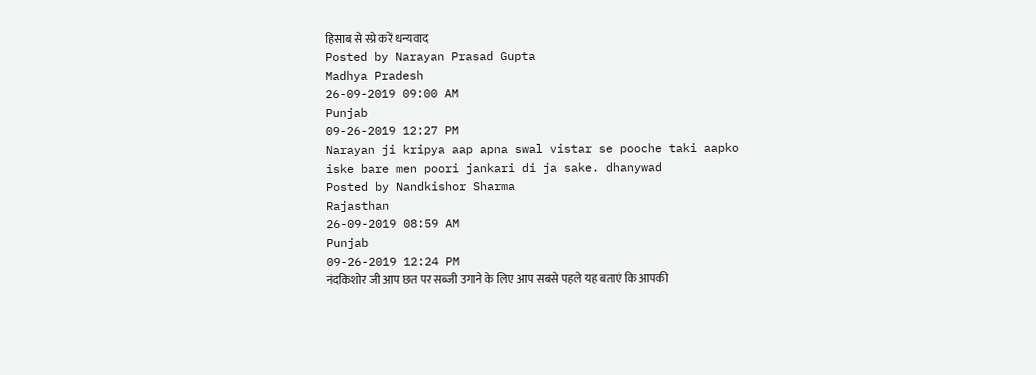हिसाब से स्प्रे करें धन्यवाद
Posted by Narayan Prasad Gupta
Madhya Pradesh
26-09-2019 09:00 AM
Punjab
09-26-2019 12:27 PM
Narayan ji kripya aap apna swal vistar se pooche taki aapko iske bare men poori jankari di ja sake. dhanywad
Posted by Nandkishor Sharma
Rajasthan
26-09-2019 08:59 AM
Punjab
09-26-2019 12:24 PM
नंदकिशोर जी आप छत पर सब्जी उगाने के लिए आप सबसे पहले यह बताएं कि आपकी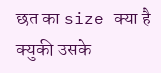छत का size क्या है क्युकी उसके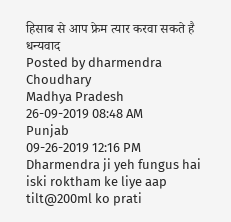हिसाब से आप फ्रेम त्यार करवा सकते है धन्यवाद
Posted by dharmendra Choudhary
Madhya Pradesh
26-09-2019 08:48 AM
Punjab
09-26-2019 12:16 PM
Dharmendra ji yeh fungus hai iski roktham ke liye aap tilt@200ml ko prati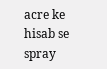acre ke hisab se spray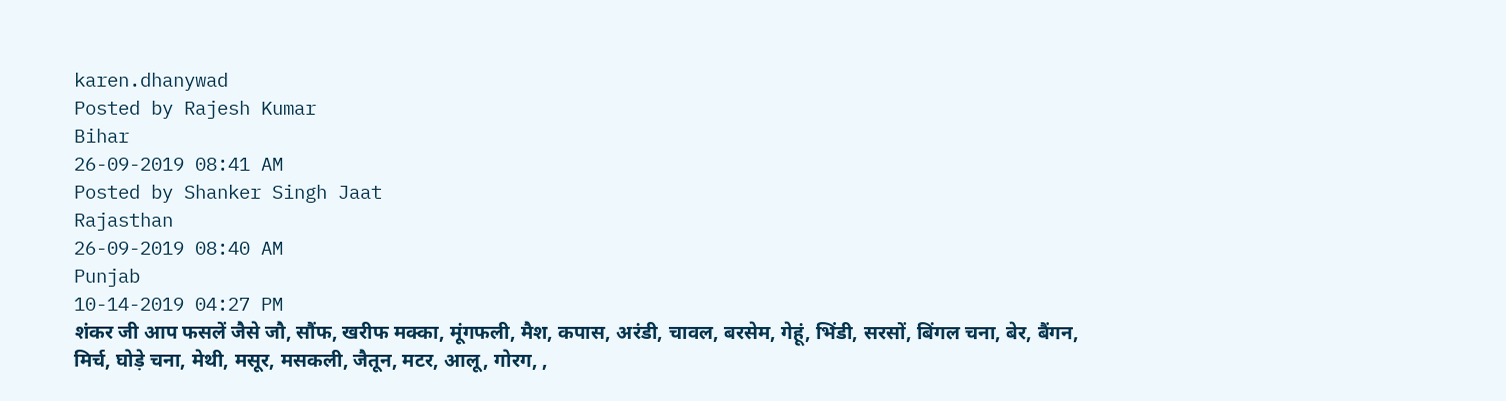karen.dhanywad
Posted by Rajesh Kumar
Bihar
26-09-2019 08:41 AM
Posted by Shanker Singh Jaat
Rajasthan
26-09-2019 08:40 AM
Punjab
10-14-2019 04:27 PM
शंकर जी आप फसलें जैसे जौ, सौंफ, खरीफ मक्का, मूंगफली, मैश, कपास, अरंडी, चावल, बरसेम, गेहूं, भिंडी, सरसों, बिंगल चना, बेर, बैंगन, मिर्च, घोड़े चना, मेथी, मसूर, मसकली, जैतून, मटर, आलू, गोरग, ,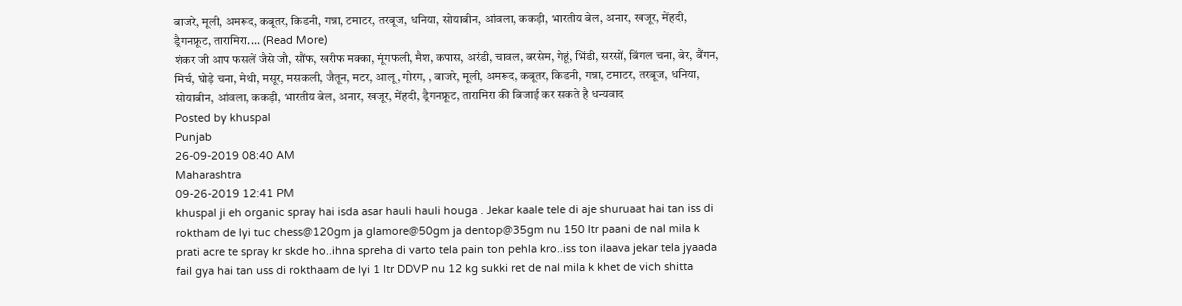बाजरे, मूली, अमरूद, कबूतर, किडनी, गन्ना, टमाटर, तरबूज, धनिया, सोयाबीन, आंवला, ककड़ी, भारतीय बेल, अनार, खजूर, मेंहदी, ड्रैगनफ्रूट, तारामिरा.... (Read More)
शंकर जी आप फसलें जैसे जौ, सौंफ, खरीफ मक्का, मूंगफली, मैश, कपास, अरंडी, चावल, बरसेम, गेहूं, भिंडी, सरसों, बिंगल चना, बेर, बैंगन, मिर्च, घोड़े चना, मेथी, मसूर, मसकली, जैतून, मटर, आलू, गोरग, , बाजरे, मूली, अमरूद, कबूतर, किडनी, गन्ना, टमाटर, तरबूज, धनिया, सोयाबीन, आंवला, ककड़ी, भारतीय बेल, अनार, खजूर, मेंहदी, ड्रैगनफ्रूट, तारामिरा की बिजाई कर सकते है धन्यवाद
Posted by khuspal
Punjab
26-09-2019 08:40 AM
Maharashtra
09-26-2019 12:41 PM
khuspal ji eh organic spray hai isda asar hauli hauli houga . Jekar kaale tele di aje shuruaat hai tan iss di roktham de lyi tuc chess@120gm ja glamore@50gm ja dentop@35gm nu 150 ltr paani de nal mila k prati acre te spray kr skde ho..ihna spreha di varto tela pain ton pehla kro..iss ton ilaava jekar tela jyaada fail gya hai tan uss di rokthaam de lyi 1 ltr DDVP nu 12 kg sukki ret de nal mila k khet de vich shitta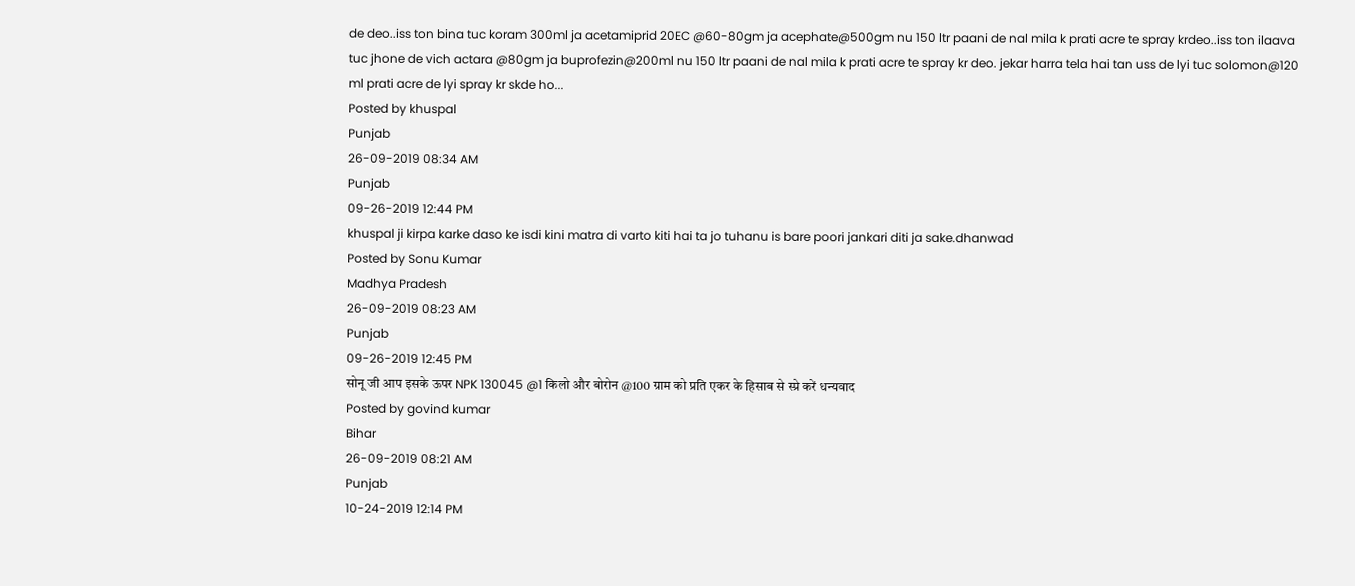de deo..iss ton bina tuc koram 300ml ja acetamiprid 20EC @60-80gm ja acephate@500gm nu 150 ltr paani de nal mila k prati acre te spray krdeo..iss ton ilaava tuc jhone de vich actara @80gm ja buprofezin@200ml nu 150 ltr paani de nal mila k prati acre te spray kr deo. jekar harra tela hai tan uss de lyi tuc solomon@120 ml prati acre de lyi spray kr skde ho...
Posted by khuspal
Punjab
26-09-2019 08:34 AM
Punjab
09-26-2019 12:44 PM
khuspal ji kirpa karke daso ke isdi kini matra di varto kiti hai ta jo tuhanu is bare poori jankari diti ja sake.dhanwad
Posted by Sonu Kumar
Madhya Pradesh
26-09-2019 08:23 AM
Punjab
09-26-2019 12:45 PM
सोनू जी आप इसके ऊपर NPK 130045 @1 किलो और बोरोन @100 ग्राम को प्रति एकर के हिसाब से स्प्रे करें धन्यवाद
Posted by govind kumar
Bihar
26-09-2019 08:21 AM
Punjab
10-24-2019 12:14 PM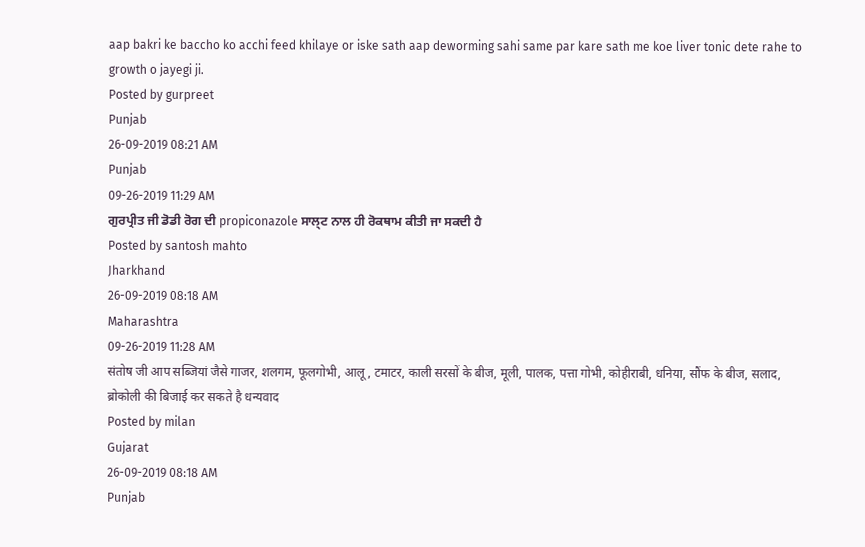aap bakri ke baccho ko acchi feed khilaye or iske sath aap deworming sahi same par kare sath me koe liver tonic dete rahe to growth o jayegi ji.
Posted by gurpreet
Punjab
26-09-2019 08:21 AM
Punjab
09-26-2019 11:29 AM
ਗੁਰਪ੍ਰੀਤ ਜੀ ਡੋਡੀ ਰੋਗ ਦੀ propiconazole ਸਾਲ੍ਟ ਨਾਲ ਹੀ ਰੋਕਥਾਮ ਕੀਤੀ ਜਾ ਸਕਦੀ ਹੈ
Posted by santosh mahto
Jharkhand
26-09-2019 08:18 AM
Maharashtra
09-26-2019 11:28 AM
संतोष जी आप सब्जियां जैसे गाजर, शलगम, फूलगोभी, आलू, टमाटर, काली सरसों के बीज, मूली, पालक, पत्ता गोभी, कोहीराबी, धनिया, सौंफ के बीज, सलाद, ब्रोकोली की बिजाई कर सकते है धन्यवाद
Posted by milan
Gujarat
26-09-2019 08:18 AM
Punjab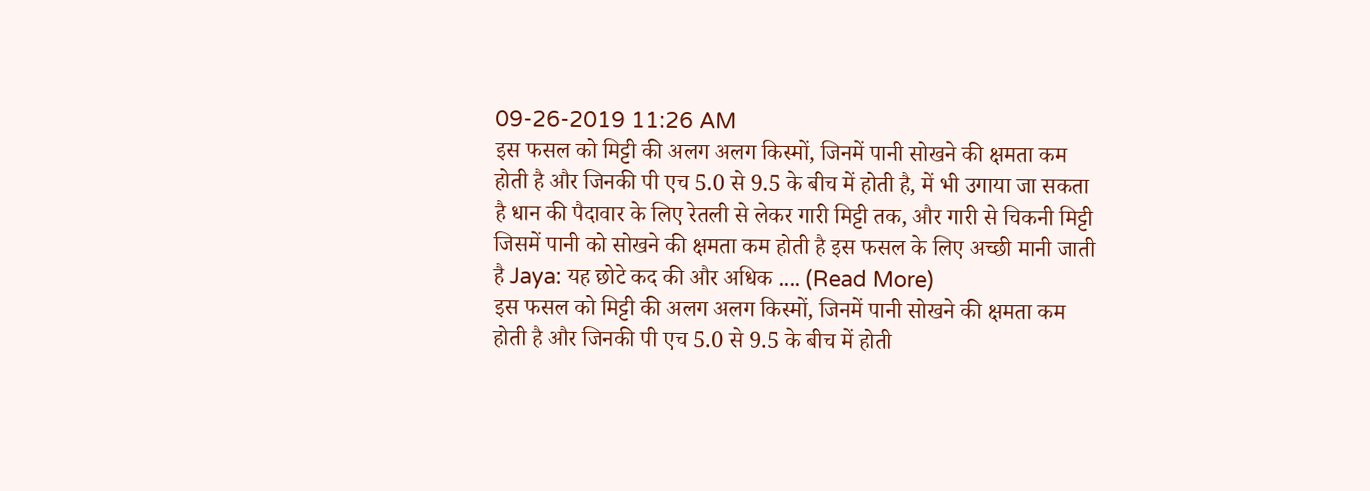09-26-2019 11:26 AM
इस फसल को मिट्टी की अलग अलग किस्मों, जिनमें पानी सोखने की क्षमता कम होती है और जिनकी पी एच 5.0 से 9.5 के बीच में होती है, में भी उगाया जा सकता है धान की पैदावार के लिए रेतली से लेकर गारी मिट्टी तक, और गारी से चिकनी मिट्टी जिसमें पानी को सोखने की क्षमता कम होती है इस फसल के लिए अच्छी मानी जाती है Jaya: यह छोटे कद की और अधिक .... (Read More)
इस फसल को मिट्टी की अलग अलग किस्मों, जिनमें पानी सोखने की क्षमता कम होती है और जिनकी पी एच 5.0 से 9.5 के बीच में होती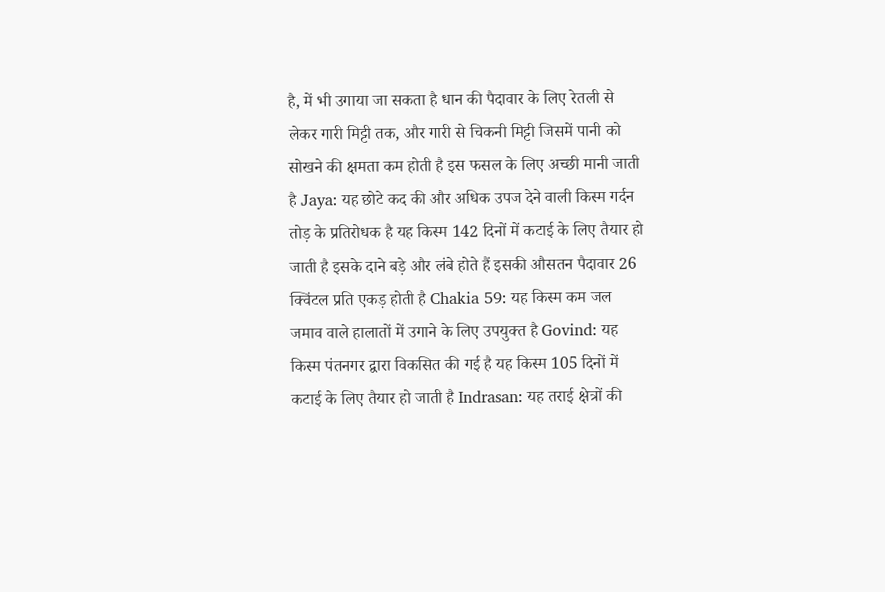है, में भी उगाया जा सकता है धान की पैदावार के लिए रेतली से लेकर गारी मिट्टी तक, और गारी से चिकनी मिट्टी जिसमें पानी को सोखने की क्षमता कम होती है इस फसल के लिए अच्छी मानी जाती है Jaya: यह छोटे कद की और अधिक उपज देने वाली किस्म गर्दन तोड़ के प्रतिरोधक है यह किस्म 142 दिनों में कटाई के लिए तैयार हो जाती है इसके दाने बड़े और लंबे होते हैं इसकी औसतन पैदावार 26 क्विंटल प्रति एकड़ होती है Chakia 59: यह किस्म कम जल जमाव वाले हालातों में उगाने के लिए उपयुक्त है Govind: यह किस्म पंतनगर द्वारा विकसित की गई है यह किस्म 105 दिनों में कटाई के लिए तैयार हो जाती है Indrasan: यह तराई क्षेत्रों की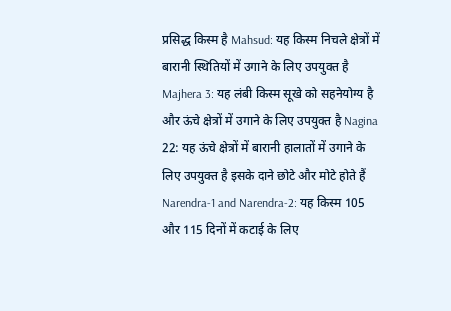प्रसिद्ध किस्म है Mahsud: यह किस्म निचले क्षेत्रों में बारानी स्थितियों में उगाने के लिए उपयुक्त है Majhera 3: यह लंबी किस्म सूखे को सहनेयोग्य है और ऊंचे क्षेत्रों में उगाने के लिए उपयुक्त है Nagina 22: यह ऊंचे क्षेत्रों में बारानी हालातों में उगाने के लिए उपयुक्त है इसके दाने छोटे और मोटे होते हैं Narendra-1 and Narendra-2: यह किस्म 105 और 115 दिनों में कटाई के लिए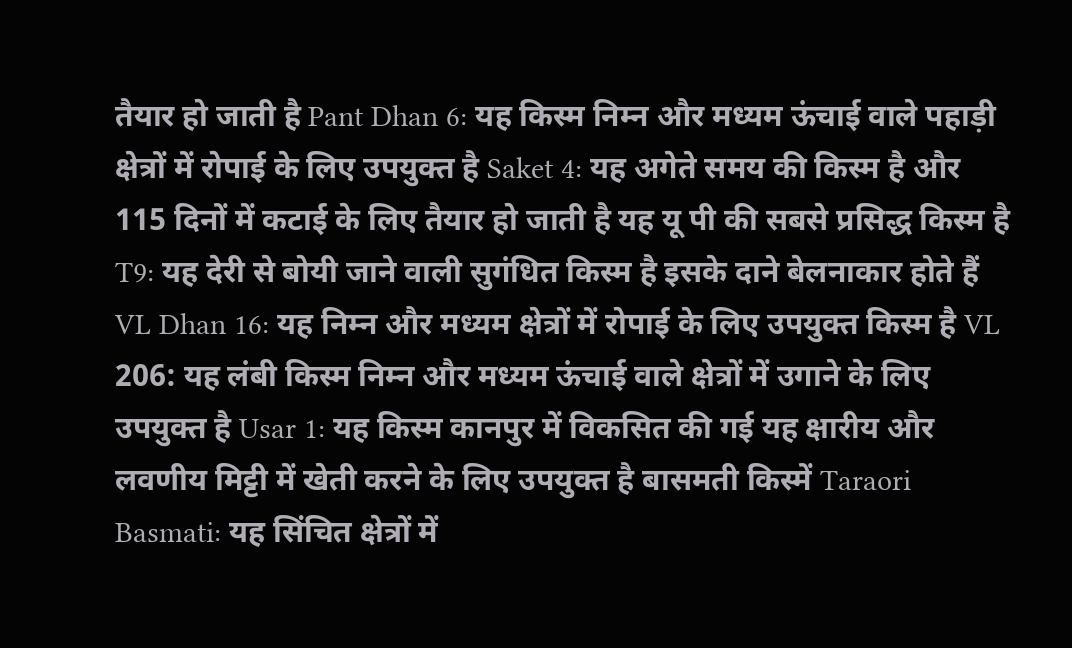तैयार हो जाती है Pant Dhan 6: यह किस्म निम्न और मध्यम ऊंचाई वाले पहाड़ी क्षेत्रों में रोपाई के लिए उपयुक्त है Saket 4: यह अगेते समय की किस्म है और 115 दिनों में कटाई के लिए तैयार हो जाती है यह यू पी की सबसे प्रसिद्ध किस्म है T9: यह देरी से बोयी जाने वाली सुगंधित किस्म है इसके दाने बेलनाकार होते हैं VL Dhan 16: यह निम्न और मध्यम क्षेत्रों में रोपाई के लिए उपयुक्त किस्म है VL 206: यह लंबी किस्म निम्न और मध्यम ऊंचाई वाले क्षेत्रों में उगाने के लिए उपयुक्त है Usar 1: यह किस्म कानपुर में विकसित की गई यह क्षारीय और लवणीय मिट्टी में खेती करने के लिए उपयुक्त है बासमती किस्में Taraori Basmati: यह सिंचित क्षेत्रों में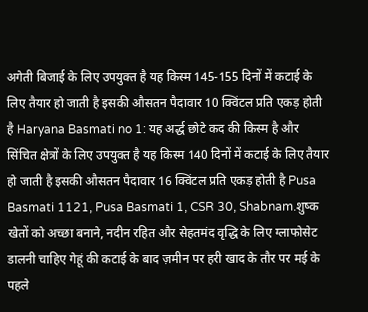अगेती बिजाई के लिए उपयुक्त है यह किस्म 145-155 दिनों में कटाई के लिए तैयार हो जाती है इसकी औसतन पैदावार 10 क्विंटल प्रति एकड़ होती है Haryana Basmati no 1: यह अर्द्ध छोटे कद की किस्म है और सिंचित क्षेत्रों के लिए उपयुक्त है यह किस्म 140 दिनों में कटाई के लिए तैयार हो जाती है इसकी औसतन पैदावार 16 क्विंटल प्रति एकड़ होती है Pusa Basmati 1121, Pusa Basmati 1, CSR 30, Shabnam.शुष्क खेतों को अच्छा बनाने, नदीन रहित और सेहतमंद वृद्धि के लिए ग्लाफोसेट डालनी चाहिए गेहूं की कटाई के बाद ज़मीन पर हरी खाद के तौर पर मई के पहले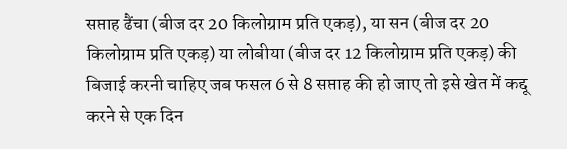सप्ताह ढैंचा (बीज दर 20 किलोग्राम प्रति एकड़), या सन (बीज दर 20 किलोग्राम प्रति एकड़) या लोबीया (बीज दर 12 किलोग्राम प्रति एकड़) की बिजाई करनी चाहिए जब फसल 6 से 8 सप्ताह की हो जाए तो इसे खेत में कद्दू करने से एक दिन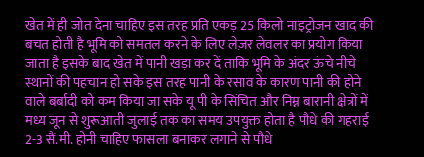खेत में ही जोत देना चाहिए इस तरह प्रति एकड़ 25 किलो नाइट्रोजन खाद की बचत होती है भूमि को समतल करने के लिए लेज़र लेवलर का प्रयोग किया जाता है इसके बाद खेत में पानी खड़ा कर दें ताकि भूमि के अंदर ऊंचे नीचे स्थानों की पहचान हो सके इस तरह पानी के रसाव के कारण पानी की होने वाले बर्बादी को कम किया जा सके यू पी के सिंचित और निम्न बारानी क्षेत्रों में मध्य जून से शुरूआती जुलाई तक का समय उपयुक्त होता है पौधे की गहराई 2-3 सैं.मी. होनी चाहिए फासला बनाकर लगाने से पौधे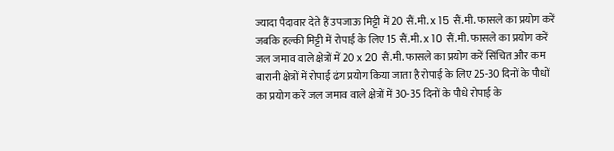ज्यादा पैदावार देते हैं उपजाऊ मिट्टी में 20 सैं.मी. x 15 सैं.मी. फासले का प्रयोग करें जबकि हल्की मिट्टी में रोपाई के लिए 15 सैं.मी. x 10 सैं.मी. फासले का प्रयोग करें जल जमाव वाले क्षेत्रों में 20 x 20 सैं.मी. फासले का प्रयोग करें सिंचित और कम बारानी क्षेत्रों में रोपाई ढंग प्रयोग किया जाता है रोपाई के लिए 25-30 दिनों के पौधों का प्रयोग करें जल जमाव वाले क्षेत्रों में 30-35 दिनों के पौधे रोपाई के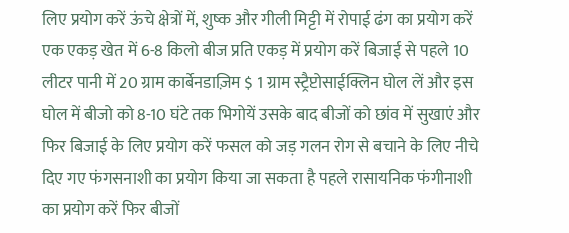लिए प्रयोग करें ऊंचे क्षेत्रों में, शुष्क और गीली मिट्टी में रोपाई ढंग का प्रयोग करें एक एकड़ खेत में 6-8 किलो बीज प्रति एकड़ में प्रयोग करें बिजाई से पहले 10 लीटर पानी में 20 ग्राम कार्बेनडाज़िम $ 1 ग्राम स्ट्रैप्टोसाईक्लिन घोल लें और इस घोल में बीजो को 8-10 घंटे तक भिगोयें उसके बाद बीजों को छांव में सुखाएं और फिर बिजाई के लिए प्रयोग करें फसल को जड़ गलन रोग से बचाने के लिए नीचे दिए गए फंगसनाशी का प्रयोग किया जा सकता है पहले रासायनिक फंगीनाशी का प्रयोग करें फिर बीजों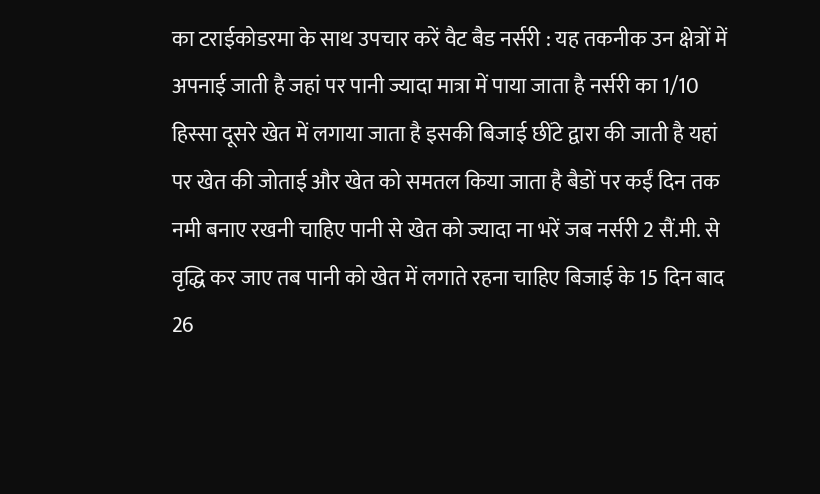का टराईकोडरमा के साथ उपचार करें वैट बैड नर्सरी : यह तकनीक उन क्षेत्रों में अपनाई जाती है जहां पर पानी ज्यादा मात्रा में पाया जाता है नर्सरी का 1/10 हिस्सा दूसरे खेत में लगाया जाता है इसकी बिजाई छींटे द्वारा की जाती है यहां पर खेत की जोताई और खेत को समतल किया जाता है बैडों पर कईं दिन तक नमी बनाए रखनी चाहिए पानी से खेत को ज्यादा ना भरें जब नर्सरी 2 सैं.मी. से वृद्धि कर जाए तब पानी को खेत में लगाते रहना चाहिए बिजाई के 15 दिन बाद 26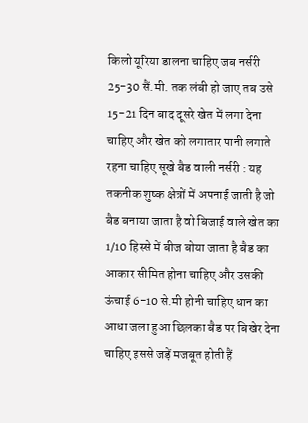किलो यूरिया डालना चाहिए जब नर्सरी 25-30 सैं.मी. तक लंबी हो जाए तब उसे 15-21 दिन बाद दूसरे खेत में लगा देना चाहिए और खेत को लगातार पानी लगाते रहना चाहिए सूखे बैड वाली नर्सरी : यह तकनीक शुष्क क्षेत्रों में अपनाई जाती है जो बैड बनाया जाता है वो बिजाई वाले खेत का 1/10 हिस्से में बीज बोया जाता है बैड का आकार सीमित होना चाहिए और उसकी ऊंचाई 6-10 से.मी होनी चाहिए धान का आधा जला हुआ छिलका बैड पर बिखेर देना चाहिए इससे जड़ें मजबूत होती हैं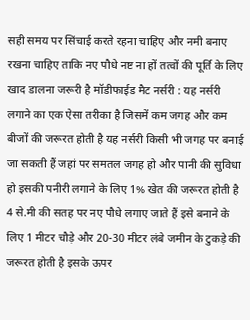सही समय पर सिंचाई करते रहना चाहिए और नमी बनाए रखना चाहिए ताकि नए पौधे नष्ट ना हों तत्वों की पूर्ति के लिए खाद डालना जरूरी है मॉडीफाईड मैट नर्सरी : यह नर्सरी लगाने का एक ऐसा तरीका है जिसमें कम जगह और कम बीजों की जरूरत होती है यह नर्सरी किसी भी जगह पर बनाई जा सकती हैं जहां पर समतल जगह हो और पानी की सुविधा हो इसकी पनीरी लगाने के लिए 1% खेत की जरूरत होती है 4 से.मी की सतह पर नए पौधे लगाए जाते हैं इसे बनाने के लिए 1 मीटर चौड़े और 20-30 मीटर लंबे जमीन के टुकड़े की जरूरत होती है इसके ऊपर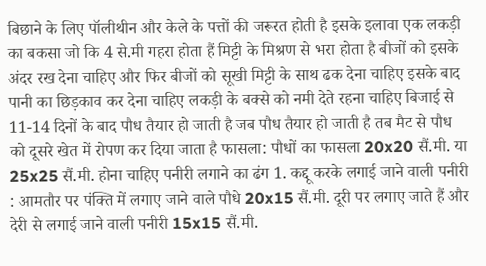बिछाने के लिए पॉलीथीन और केले के पत्तों की जरूरत होती है इसके इलावा एक लकड़ी का बकसा जो कि 4 से.मी गहरा होता हैं मिट्टी के मिश्रण से भरा होता है बीजों को इसके अंदर रख देना चाहिए और फिर बीजों को सूखी मिट्टी के साथ ढक देना चाहिए इसके बाद पानी का छिड़काव कर देना चाहिए लकड़ी के बक्से को नमी देते रहना चाहिए बिजाई से 11-14 दिनों के बाद पौध तैयार हो जाती है जब पौध तैयार हो जाती है तब मैट से पौध को दूसरे खेत में रोपण कर दिया जाता है फासला: पौधों का फासला 20x20 सैं.मी. या 25x25 सैं.मी. होना चाहिए पनीरी लगाने का ढंग 1. कद्दू करके लगाई जाने वाली पनीरी : आमतौर पर पंक्ति में लगाए जाने वाले पौधे 20x15 सैं.मी. दूरी पर लगाए जाते हैं और देरी से लगाई जाने वाली पनीरी 15x15 सैं.मी.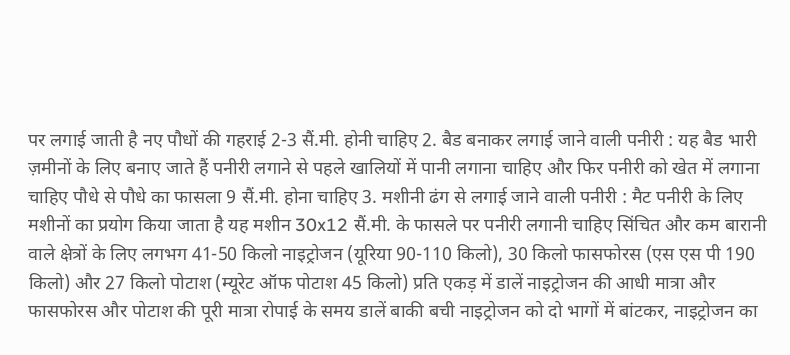पर लगाई जाती है नए पौधों की गहराई 2-3 सैं.मी. होनी चाहिए 2. बैड बनाकर लगाई जाने वाली पनीरी : यह बैड भारी ज़मीनों के लिए बनाए जाते हैं पनीरी लगाने से पहले खालियों में पानी लगाना चाहिए और फिर पनीरी को खेत में लगाना चाहिए पौधे से पौधे का फासला 9 सैं.मी. होना चाहिए 3. मशीनी ढंग से लगाई जाने वाली पनीरी : मैट पनीरी के लिए मशीनों का प्रयोग किया जाता है यह मशीन 30x12 सैं.मी. के फासले पर पनीरी लगानी चाहिए सिंचित और कम बारानी वाले क्षेत्रों के लिए लगभग 41-50 किलो नाइट्रोजन (यूरिया 90-110 किलो), 30 किलो फासफोरस (एस एस पी 190 किलो) और 27 किलो पोटाश (म्यूरेट ऑफ पोटाश 45 किलो) प्रति एकड़ में डालें नाइट्रोजन की आधी मात्रा और फासफोरस और पोटाश की पूरी मात्रा रोपाई के समय डालें बाकी बची नाइट्रोजन को दो भागों में बांटकर, नाइट्रोजन का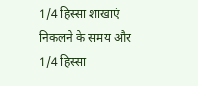1/4 हिस्सा शाखाएं निकलने के समय और 1/4 हिस्सा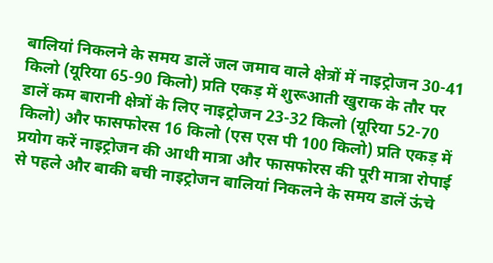बालियां निकलने के समय डालें जल जमाव वाले क्षेत्रों में नाइट्रोजन 30-41 किलो (यूरिया 65-90 किलो) प्रति एकड़ में शुरूआती खुराक के तौर पर डालें कम बारानी क्षेत्रों के लिए नाइट्रोजन 23-32 किलो (यूरिया 52-70 किलो) और फासफोरस 16 किलो (एस एस पी 100 किलो) प्रति एकड़ में प्रयोग करें नाइट्रोजन की आधी मात्रा और फासफोरस की पूरी मात्रा रोपाई से पहले और बाकी बची नाइट्रोजन बालियां निकलने के समय डालें ऊंचे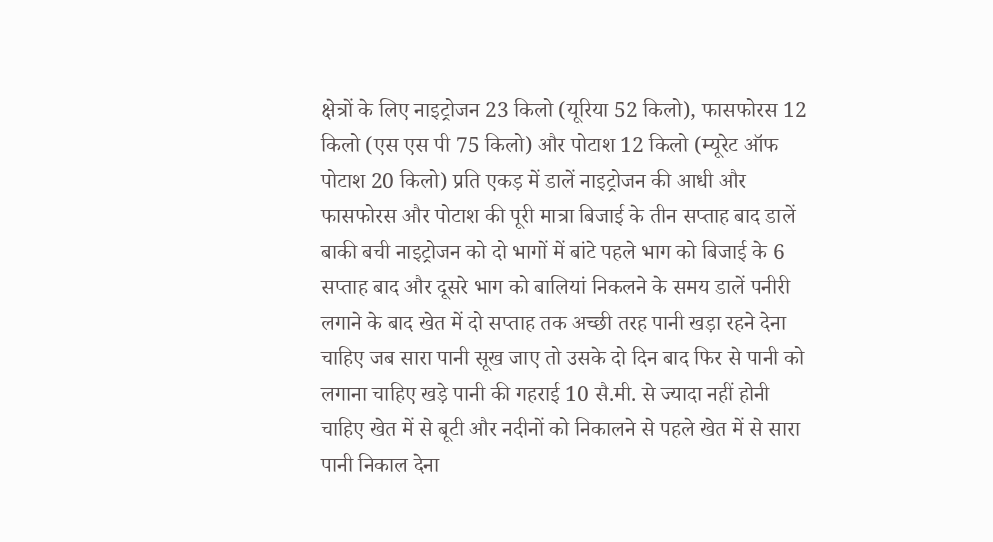क्षेत्रों के लिए नाइट्रोजन 23 किलो (यूरिया 52 किलो), फासफोरस 12 किलो (एस एस पी 75 किलो) और पोटाश 12 किलो (म्यूरेट ऑफ पोटाश 20 किलो) प्रति एकड़ में डालें नाइट्रोजन की आधी और फासफोरस और पोटाश की पूरी मात्रा बिजाई के तीन सप्ताह बाद डालें बाकी बची नाइट्रोजन को दो भागों में बांटे पहले भाग को बिजाई के 6 सप्ताह बाद और दूसरे भाग को बालियां निकलने के समय डालें पनीरी लगाने के बाद खेत में दो सप्ताह तक अच्छी तरह पानी खड़ा रहने देना चाहिए जब सारा पानी सूख जाए तो उसके दो दिन बाद फिर से पानी को लगाना चाहिए खड़े पानी की गहराई 10 सै.मी. से ज्यादा नहीं होनी चाहिए खेत में से बूटी और नदीनों को निकालने से पहले खेत में से सारा पानी निकाल देना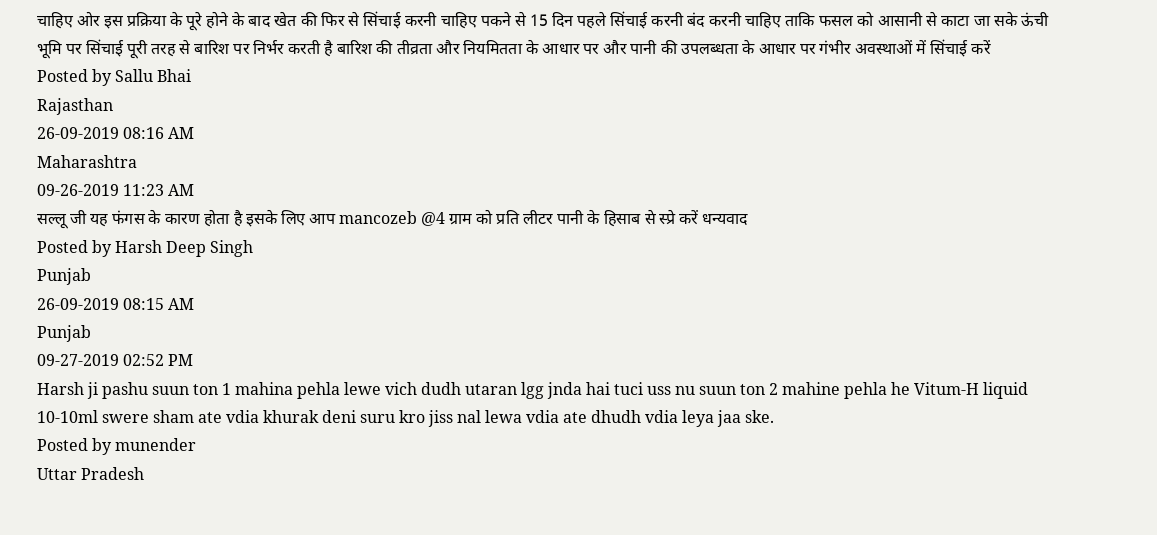चाहिए ओर इस प्रक्रिया के पूरे होने के बाद खेत की फिर से सिंचाई करनी चाहिए पकने से 15 दिन पहले सिंचाई करनी बंद करनी चाहिए ताकि फसल को आसानी से काटा जा सके ऊंची भूमि पर सिंचाई पूरी तरह से बारिश पर निर्भर करती है बारिश की तीव्रता और नियमितता के आधार पर और पानी की उपलब्धता के आधार पर गंभीर अवस्थाओं में सिंचाई करें
Posted by Sallu Bhai
Rajasthan
26-09-2019 08:16 AM
Maharashtra
09-26-2019 11:23 AM
सल्लू जी यह फंगस के कारण होता है इसके लिए आप mancozeb @4 ग्राम को प्रति लीटर पानी के हिसाब से स्प्रे करें धन्यवाद
Posted by Harsh Deep Singh
Punjab
26-09-2019 08:15 AM
Punjab
09-27-2019 02:52 PM
Harsh ji pashu suun ton 1 mahina pehla lewe vich dudh utaran lgg jnda hai tuci uss nu suun ton 2 mahine pehla he Vitum-H liquid 10-10ml swere sham ate vdia khurak deni suru kro jiss nal lewa vdia ate dhudh vdia leya jaa ske.
Posted by munender
Uttar Pradesh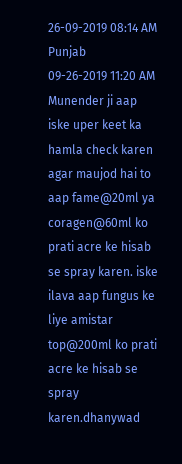26-09-2019 08:14 AM
Punjab
09-26-2019 11:20 AM
Munender ji aap iske uper keet ka hamla check karen agar maujod hai to aap fame@20ml ya coragen@60ml ko prati acre ke hisab se spray karen. iske ilava aap fungus ke liye amistar top@200ml ko prati acre ke hisab se spray karen.dhanywad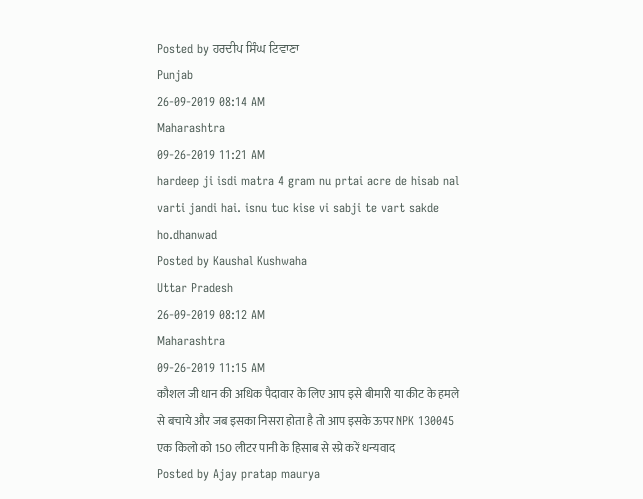Posted by ਹਰਦੀਪ ਸਿੰਘ ਟਿਵਾਣਾ
Punjab
26-09-2019 08:14 AM
Maharashtra
09-26-2019 11:21 AM
hardeep ji isdi matra 4 gram nu prtai acre de hisab nal varti jandi hai. isnu tuc kise vi sabji te vart sakde ho.dhanwad
Posted by Kaushal Kushwaha
Uttar Pradesh
26-09-2019 08:12 AM
Maharashtra
09-26-2019 11:15 AM
कौशल जी धान की अधिक पैदावार के लिए आप इसे बीमारी या कीट के हमले से बचाये और जब इसका निसरा होता है तो आप इसके ऊपर NPK 130045 एक किलो को 150 लीटर पानी के हिसाब से स्प्रे करें धन्यवाद
Posted by Ajay pratap maurya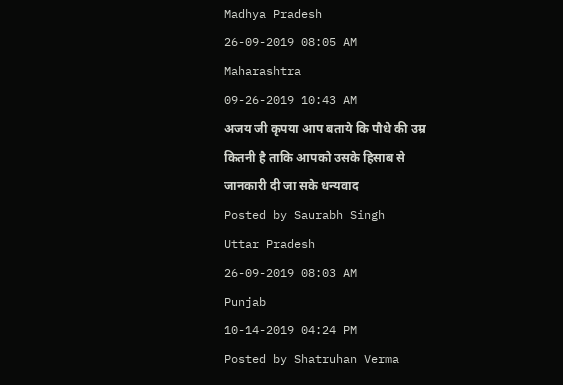Madhya Pradesh
26-09-2019 08:05 AM
Maharashtra
09-26-2019 10:43 AM
अजय जी कृपया आप बताये कि पौधे की उम्र कितनी है ताकि आपको उसके हिसाब से जानकारी दी जा सके धन्यवाद
Posted by Saurabh Singh
Uttar Pradesh
26-09-2019 08:03 AM
Punjab
10-14-2019 04:24 PM
Posted by Shatruhan Verma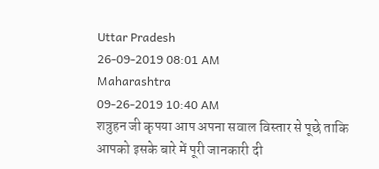Uttar Pradesh
26-09-2019 08:01 AM
Maharashtra
09-26-2019 10:40 AM
शत्रुहन जी कृपया आप अपना सवाल विस्तार से पूछे ताकि आपको इसके बारे में पूरी जानकारी दी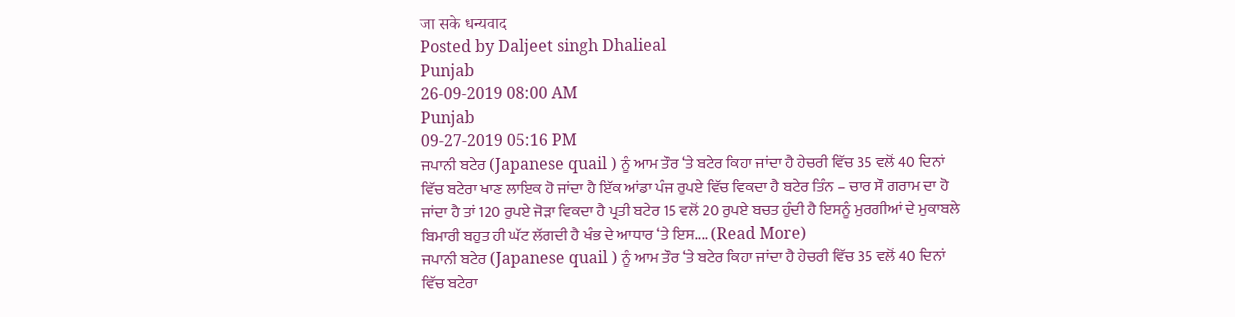जा सके धन्यवाद
Posted by Daljeet singh Dhalieal
Punjab
26-09-2019 08:00 AM
Punjab
09-27-2019 05:16 PM
ਜਪਾਨੀ ਬਟੇਰ (Japanese quail ) ਨੂੰ ਆਮ ਤੌਰ ‘ਤੇ ਬਟੇਰ ਕਿਹਾ ਜਾਂਦਾ ਹੈ ਹੇਚਰੀ ਵਿੱਚ 35 ਵਲੋਂ 40 ਦਿਨਾਂ ਵਿੱਚ ਬਟੇਰਾ ਖਾਣ ਲਾਇਕ ਹੋ ਜਾਂਦਾ ਹੈ ਇੱਕ ਆਂਡਾ ਪੰਜ ਰੁਪਏ ਵਿੱਚ ਵਿਕਦਾ ਹੈ ਬਟੇਰ ਤਿੰਨ – ਚਾਰ ਸੌ ਗਰਾਮ ਦਾ ਹੋ ਜਾਂਦਾ ਹੈ ਤਾਂ 120 ਰੁਪਏ ਜੋੜਾ ਵਿਕਦਾ ਹੈ ਪ੍ਰਤੀ ਬਟੇਰ 15 ਵਲੋਂ 20 ਰੁਪਏ ਬਚਤ ਹੁੰਦੀ ਹੈ ਇਸਨੂੰ ਮੁਰਗੀਆਂ ਦੇ ਮੁਕਾਬਲੇ ਬਿਮਾਰੀ ਬਹੁਤ ਹੀ ਘੱਟ ਲੱਗਦੀ ਹੈ ਖੰਭ ਦੇ ਆਧਾਰ ‘ਤੇ ਇਸ.... (Read More)
ਜਪਾਨੀ ਬਟੇਰ (Japanese quail ) ਨੂੰ ਆਮ ਤੌਰ ‘ਤੇ ਬਟੇਰ ਕਿਹਾ ਜਾਂਦਾ ਹੈ ਹੇਚਰੀ ਵਿੱਚ 35 ਵਲੋਂ 40 ਦਿਨਾਂ ਵਿੱਚ ਬਟੇਰਾ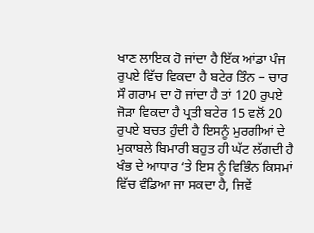ਖਾਣ ਲਾਇਕ ਹੋ ਜਾਂਦਾ ਹੈ ਇੱਕ ਆਂਡਾ ਪੰਜ ਰੁਪਏ ਵਿੱਚ ਵਿਕਦਾ ਹੈ ਬਟੇਰ ਤਿੰਨ – ਚਾਰ ਸੌ ਗਰਾਮ ਦਾ ਹੋ ਜਾਂਦਾ ਹੈ ਤਾਂ 120 ਰੁਪਏ ਜੋੜਾ ਵਿਕਦਾ ਹੈ ਪ੍ਰਤੀ ਬਟੇਰ 15 ਵਲੋਂ 20 ਰੁਪਏ ਬਚਤ ਹੁੰਦੀ ਹੈ ਇਸਨੂੰ ਮੁਰਗੀਆਂ ਦੇ ਮੁਕਾਬਲੇ ਬਿਮਾਰੀ ਬਹੁਤ ਹੀ ਘੱਟ ਲੱਗਦੀ ਹੈ ਖੰਭ ਦੇ ਆਧਾਰ ‘ਤੇ ਇਸ ਨੂੰ ਵਿਭਿੰਨ ਕਿਸਮਾਂ ਵਿੱਚ ਵੰਡਿਆ ਜਾ ਸਕਦਾ ਹੈ, ਜਿਵੇਂ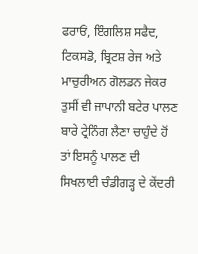ਫਰਾਓਂ, ਇੰਗਲਿਸ਼ ਸਫੈਦ, ਟਿਕਸਡੋ, ਬ੍ਰਿਟਸ਼ ਰੇਜ ਅਤੇ ਮਾਚੁਰੀਅਨ ਗੋਲਡਨ ਜੇਕਰ ਤੁਸੀਂ ਵੀ ਜਾਪਾਨੀ ਬਟੇਰ ਪਾਲਣ ਬਾਰੇ ਟ੍ਰੇਨਿੰਗ ਲੈਣਾ ਚਾਹੁੰਦੇ ਹੋਂ ਤਾਂ ਇਸਨੂੰ ਪਾਲਣ ਦੀ ਸਿਖਲਾਈ ਚੰਡੀਗੜ੍ਹ ਦੇ ਕੇਂਦਰੀ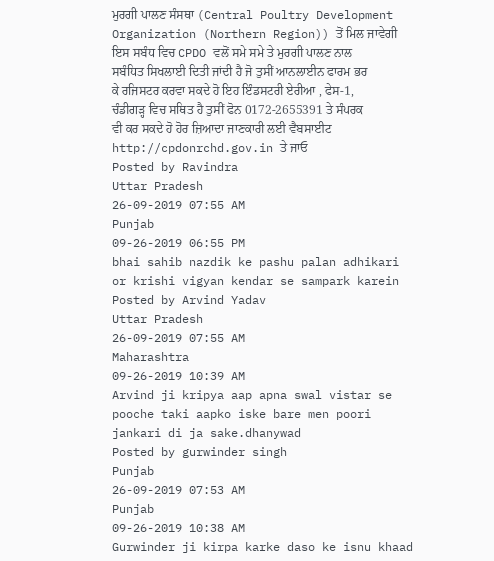ਮੁਰਗੀ ਪਾਲਣ ਸੰਸਥਾ (Central Poultry Development Organization (Northern Region)) ਤੋਂ ਮਿਲ ਜਾਵੇਗੀ ਇਸ ਸਬੰਧ ਵਿਚ CPDO ਵਲੋਂ ਸਮੇ ਸਮੇ ਤੇ ਮੁਰਗੀ ਪਾਲਣ ਨਾਲ ਸਬੰਧਿਤ ਸਿਖਲਾਈ ਦਿਤੀ ਜਾਂਦੀ ਹੈ ਜੋ ਤੁਸੀਂ ਆਨਲਾਈਨ ਫਾਰਮ ਭਰ ਕੇ ਰਜਿਸਟਰ ਕਰਵਾ ਸਕਦੇ ਹੋ ਇਹ ਇੰਡਸਟਰੀ ਏਰੀਆ , ਫੇਸ-1, ਚੰਡੀਗੜ੍ਹ ਵਿਚ ਸਥਿਤ ਹੈ ਤੁਸੀਂ ਫੋਨ 0172-2655391 ਤੇ ਸੰਪਰਕ ਵੀ ਕਰ ਸਕਦੇ ਹੋ ਹੋਰ ਜ਼ਿਆਦਾ ਜਾਣਕਾਰੀ ਲਈ ਵੈਬਸਾਈਟ http://cpdonrchd.gov.in ਤੇ ਜਾਓ
Posted by Ravindra
Uttar Pradesh
26-09-2019 07:55 AM
Punjab
09-26-2019 06:55 PM
bhai sahib nazdik ke pashu palan adhikari or krishi vigyan kendar se sampark karein
Posted by Arvind Yadav
Uttar Pradesh
26-09-2019 07:55 AM
Maharashtra
09-26-2019 10:39 AM
Arvind ji kripya aap apna swal vistar se pooche taki aapko iske bare men poori jankari di ja sake.dhanywad
Posted by gurwinder singh
Punjab
26-09-2019 07:53 AM
Punjab
09-26-2019 10:38 AM
Gurwinder ji kirpa karke daso ke isnu khaad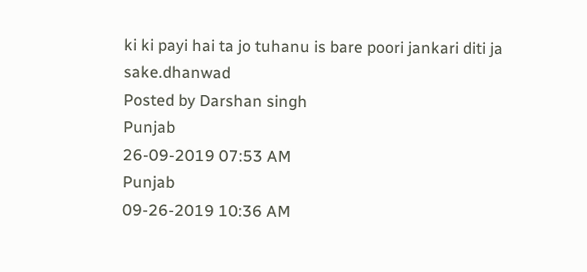ki ki payi hai ta jo tuhanu is bare poori jankari diti ja sake.dhanwad
Posted by Darshan singh
Punjab
26-09-2019 07:53 AM
Punjab
09-26-2019 10:36 AM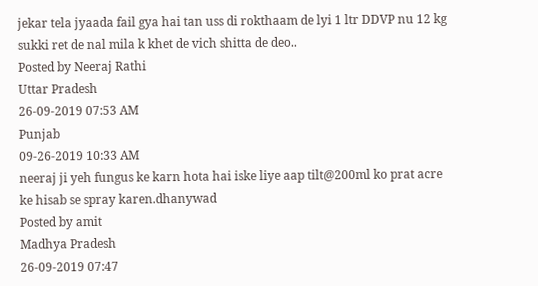jekar tela jyaada fail gya hai tan uss di rokthaam de lyi 1 ltr DDVP nu 12 kg sukki ret de nal mila k khet de vich shitta de deo..
Posted by Neeraj Rathi
Uttar Pradesh
26-09-2019 07:53 AM
Punjab
09-26-2019 10:33 AM
neeraj ji yeh fungus ke karn hota hai iske liye aap tilt@200ml ko prat acre ke hisab se spray karen.dhanywad
Posted by amit
Madhya Pradesh
26-09-2019 07:47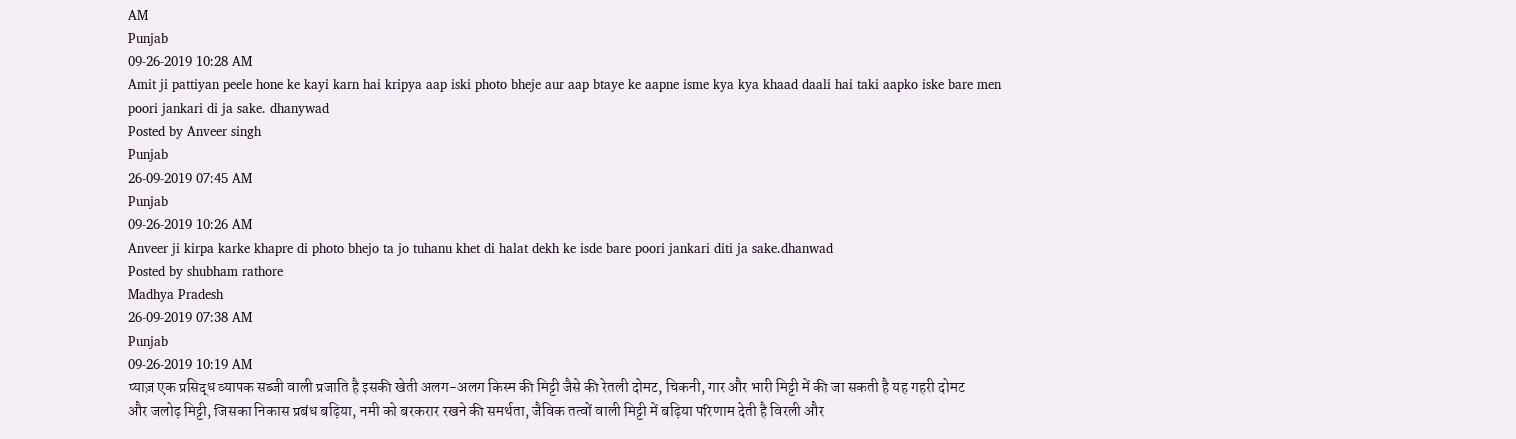AM
Punjab
09-26-2019 10:28 AM
Amit ji pattiyan peele hone ke kayi karn hai kripya aap iski photo bheje aur aap btaye ke aapne isme kya kya khaad daali hai taki aapko iske bare men poori jankari di ja sake. dhanywad
Posted by Anveer singh
Punjab
26-09-2019 07:45 AM
Punjab
09-26-2019 10:26 AM
Anveer ji kirpa karke khapre di photo bhejo ta jo tuhanu khet di halat dekh ke isde bare poori jankari diti ja sake.dhanwad
Posted by shubham rathore
Madhya Pradesh
26-09-2019 07:38 AM
Punjab
09-26-2019 10:19 AM
प्याज़ एक प्रसिद्ध व्यापक सब्जी वाली प्रजाति है इसकी खेती अलग-अलग किस्म की मिट्टी जैसे की रेतली दोमट, चिकनी, गार और भारी मिट्टी में की जा सकती है यह गहरी दोमट और जलोढ़ मिट्टी, जिसका निकास प्रबंध बढ़िया, नमी को बरकरार रखने की समर्थता, जैविक तत्वों वाली मिट्टी में बढ़िया परिणाम देती है विरली और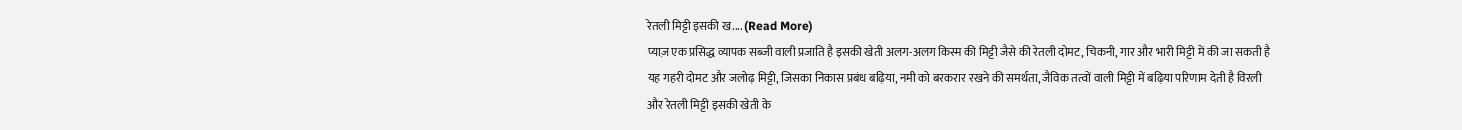रेतली मिट्टी इसकी ख.... (Read More)
प्याज़ एक प्रसिद्ध व्यापक सब्जी वाली प्रजाति है इसकी खेती अलग-अलग किस्म की मिट्टी जैसे की रेतली दोमट, चिकनी, गार और भारी मिट्टी में की जा सकती है यह गहरी दोमट और जलोढ़ मिट्टी, जिसका निकास प्रबंध बढ़िया, नमी को बरकरार रखने की समर्थता, जैविक तत्वों वाली मिट्टी में बढ़िया परिणाम देती है विरली और रेतली मिट्टी इसकी खेती के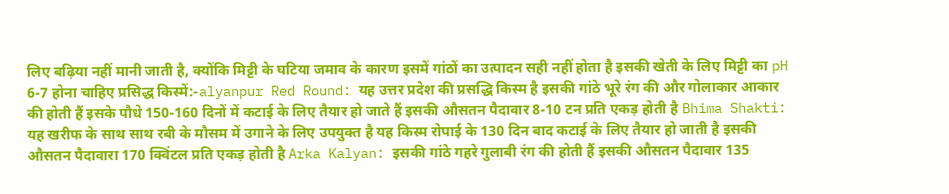लिए बढ़िया नहीं मानी जाती है, क्योंकि मिट्टी के घटिया जमाव के कारण इसमें गांठों का उत्पादन सही नहीं होता है इसकी खेती के लिए मिट्टी का pH 6-7 होना चाहिए प्रसिद्ध किस्में:-alyanpur Red Round: यह उत्तर प्रदेश की प्रसद्धि किस्म है इसकी गांठे भूरे रंग की और गोलाकार आकार की होती हैं इसके पौधे 150-160 दिनों में कटाई के लिए तैयार हो जाते हैं इसकी औसतन पैदावार 8-10 टन प्रति एकड़ होती है Bhima Shakti: यह खरीफ के साथ साथ रबी के मौसम में उगाने के लिए उपयुक्त है यह किस्म रोपाई के 130 दिन बाद कटाई के लिए तैयार हो जाती है इसकी औसतन पैदावारा 170 क्विंटल प्रति एकड़ होती है Arka Kalyan: इसकी गांठे गहरे गुलाबी रंग की होती हैं इसकी औसतन पैदावार 135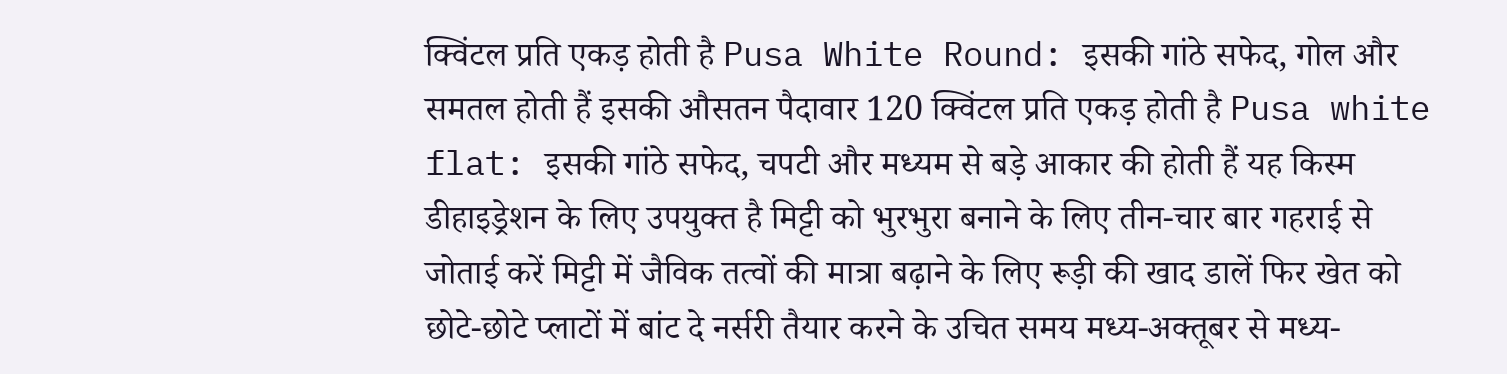क्विंटल प्रति एकड़ होती है Pusa White Round: इसकी गांठे सफेद, गोल और समतल होती हैं इसकी औसतन पैदावार 120 क्विंटल प्रति एकड़ होती है Pusa white flat: इसकी गांठे सफेद, चपटी और मध्यम से बड़े आकार की होती हैं यह किस्म डीहाइड्रेशन के लिए उपयुक्त है मिट्टी को भुरभुरा बनाने के लिए तीन-चार बार गहराई से जोताई करें मिट्टी में जैविक तत्वों की मात्रा बढ़ाने के लिए रूड़ी की खाद डालें फिर खेत को छोटे-छोटे प्लाटों में बांट दे नर्सरी तैयार करने के उचित समय मध्य-अक्तूबर से मध्य-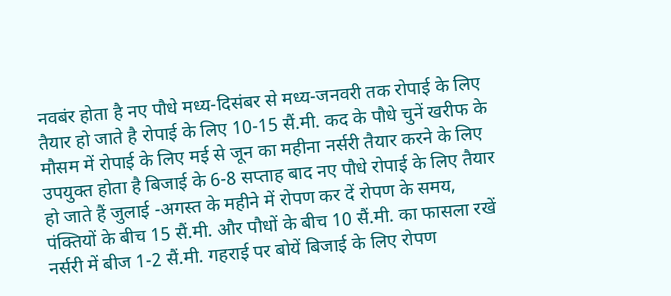नवबंर होता है नए पौधे मध्य-दिसंबर से मध्य-जनवरी तक रोपाई के लिए तैयार हो जाते है रोपाई के लिए 10-15 सैं.मी. कद के पौधे चुनें खरीफ के मौसम में रोपाई के लिए मई से जून का महीना नर्सरी तैयार करने के लिए उपयुक्त होता है बिजाई के 6-8 सप्ताह बाद नए पौधे रोपाई के लिए तैयार हो जाते हैं जुलाई -अगस्त के महीने में रोपण कर दें रोपण के समय, पंक्तियों के बीच 15 सैं.मी. और पौधों के बीच 10 सैं.मी. का फासला रखें नर्सरी में बीज 1-2 सैं.मी. गहराई पर बोयें बिजाई के लिए रोपण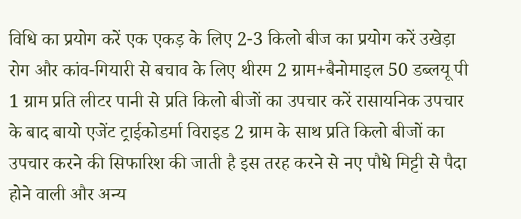विधि का प्रयोग करें एक एकड़ के लिए 2-3 किलो बीज का प्रयोग करें उखेड़ा रोग और कांव-गियारी से बचाव के लिए थीरम 2 ग्राम+बैनोमाइल 50 डब्लयू पी 1 ग्राम प्रति लीटर पानी से प्रति किलो बीजों का उपचार करें रासायनिक उपचार के बाद बायो एजेंट ट्राईकोडर्मा विराइड 2 ग्राम के साथ प्रति किलो बीजों का उपचार करने की सिफारिश की जाती है इस तरह करने से नए पौधे मिट्टी से पैदा होने वाली और अन्य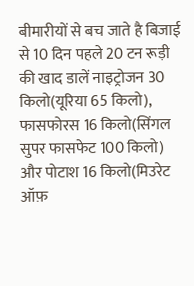बीमारीयों से बच जाते है बिजाई से 10 दिन पहले 20 टन रूड़ी की खाद डालें नाइट्रोजन 30 किलो(यूरिया 65 किलो), फासफोरस 16 किलो(सिंगल सुपर फासफेट 100 किलो) और पोटाश 16 किलो(मिउरेट ऑफ़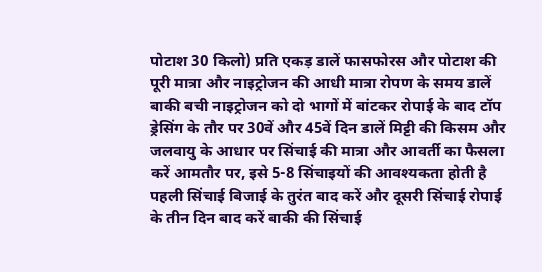पोटाश 30 किलो) प्रति एकड़ डालें फासफोरस और पोटाश की पूरी मात्रा और नाइट्रोजन की आधी मात्रा रोपण के समय डालें बाकी बची नाइट्रोजन को दो भागों में बांटकर रोपाई के बाद टॉप ड्रेसिंग के तौर पर 30वें और 45वें दिन डालें मिट्टी की किसम और जलवायु के आधार पर सिंचाई की मात्रा और आवर्ती का फैसला करें आमतौर पर, इसे 5-8 सिंचाइयों की आवश्यकता होती है पहली सिंचाई बिजाई के तुरंत बाद करें और दूसरी सिंचाई रोपाई के तीन दिन बाद करें बाकी की सिंचाई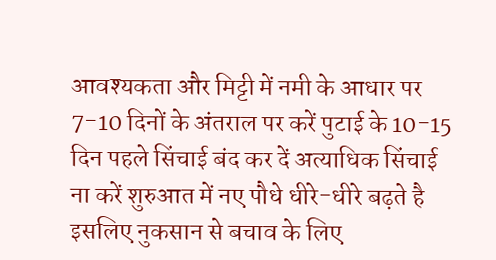आवश्यकता और मिट्टी में नमी के आधार पर 7-10 दिनों के अंतराल पर करें पुटाई के 10-15 दिन पहले सिंचाई बंद कर दें अत्याधिक सिंचाई ना करें शुरुआत में नए पौधे धीरे-धीरे बढ़ते है इसलिए नुकसान से बचाव के लिए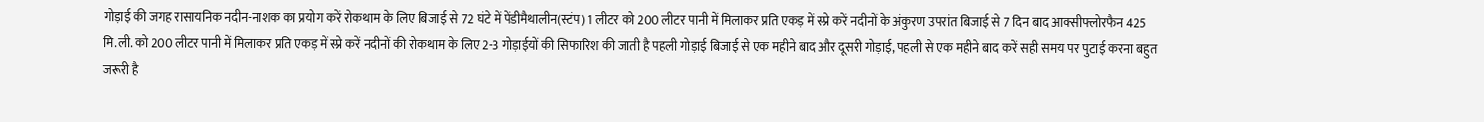गोड़ाई की जगह रासायनिक नदीन-नाशक का प्रयोग करें रोकथाम के लिए बिजाई से 72 घंटे में पेंडीमैथालीन(स्टंप) 1 लीटर को 200 लीटर पानी में मिलाकर प्रति एकड़ में स्प्रे करें नदीनों के अंकुरण उपरांत बिजाई से 7 दिन बाद आक्सीफ्लोरफैन 425 मि.ली. को 200 लीटर पानी में मिलाकर प्रति एकड़ में स्प्रे करें नदीनों की रोकथाम के लिए 2-3 गोड़ाईयों की सिफारिश की जाती है पहली गोड़ाई बिजाई से एक महीने बाद और दूसरी गोड़ाई, पहली से एक महीने बाद करें सही समय पर पुटाई करना बहुत जरूरी है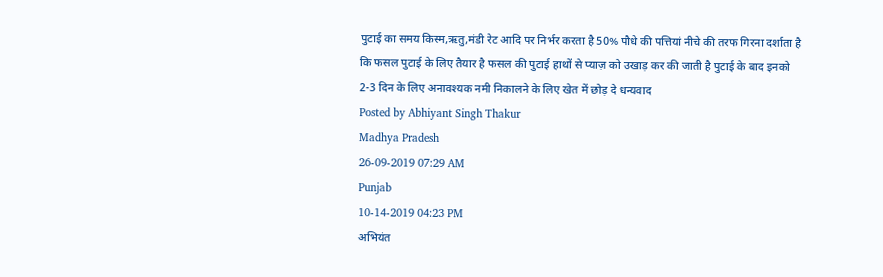पुटाई का समय किस्म,ऋतु,मंडी रेट आदि पर निर्भर करता है 50% पौधे की पत्तियां नीचे की तरफ गिरना दर्शाता है कि फसल पुटाई के लिए तैयार है फसल की पुटाई हाथों से प्याज़ को उखाड़ कर की जाती है पुटाई के बाद इनको 2-3 दिन के लिए अनावश्यक नमी निकालने के लिए खेत में छोड़ दे धन्यवाद
Posted by Abhiyant Singh Thakur
Madhya Pradesh
26-09-2019 07:29 AM
Punjab
10-14-2019 04:23 PM
अभियंत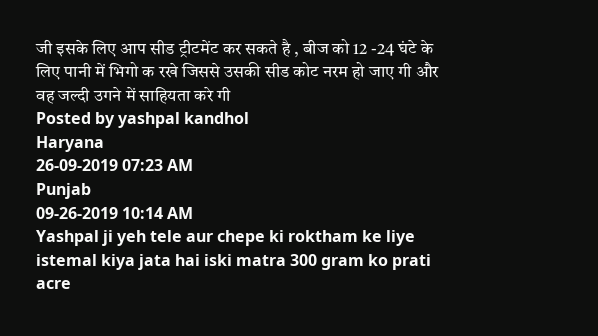जी इसके लिए आप सीड ट्रीटमेंट कर सकते है , बीज को 12 -24 घंटे के लिए पानी में भिगो क रखे जिससे उसकी सीड कोट नरम हो जाए गी और वह जल्दी उगने में साहियता करे गी
Posted by yashpal kandhol
Haryana
26-09-2019 07:23 AM
Punjab
09-26-2019 10:14 AM
Yashpal ji yeh tele aur chepe ki roktham ke liye istemal kiya jata hai iski matra 300 gram ko prati acre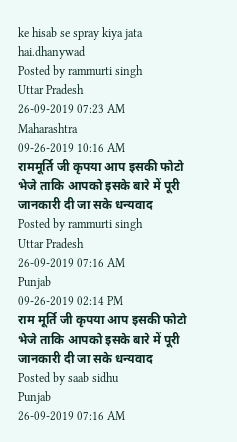ke hisab se spray kiya jata hai.dhanywad
Posted by rammurti singh
Uttar Pradesh
26-09-2019 07:23 AM
Maharashtra
09-26-2019 10:16 AM
राममूर्ति जी कृपया आप इसकी फोटो भेजे ताकि आपको इसके बारे में पूरी जानकारी दी जा सके धन्यवाद
Posted by rammurti singh
Uttar Pradesh
26-09-2019 07:16 AM
Punjab
09-26-2019 02:14 PM
राम मूर्ति जी कृपया आप इसकी फोटो भेजे ताकि आपको इसके बारे में पूरी जानकारी दी जा सके धन्यवाद
Posted by saab sidhu
Punjab
26-09-2019 07:16 AM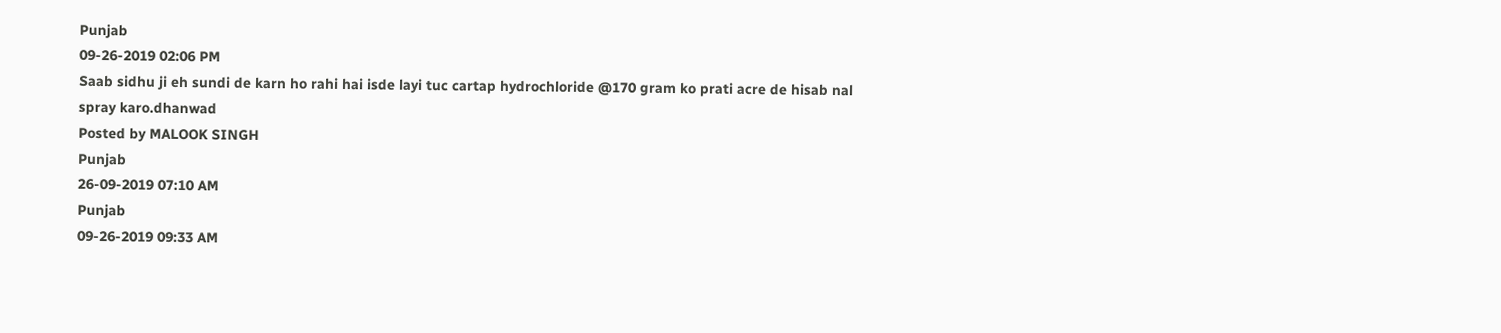Punjab
09-26-2019 02:06 PM
Saab sidhu ji eh sundi de karn ho rahi hai isde layi tuc cartap hydrochloride @170 gram ko prati acre de hisab nal spray karo.dhanwad
Posted by MALOOK SINGH
Punjab
26-09-2019 07:10 AM
Punjab
09-26-2019 09:33 AM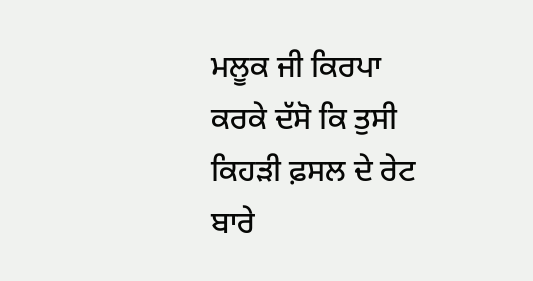ਮਲੂਕ ਜੀ ਕਿਰਪਾ ਕਰਕੇ ਦੱਸੋ ਕਿ ਤੁਸੀ ਕਿਹੜੀ ਫ਼ਸਲ ਦੇ ਰੇਟ ਬਾਰੇ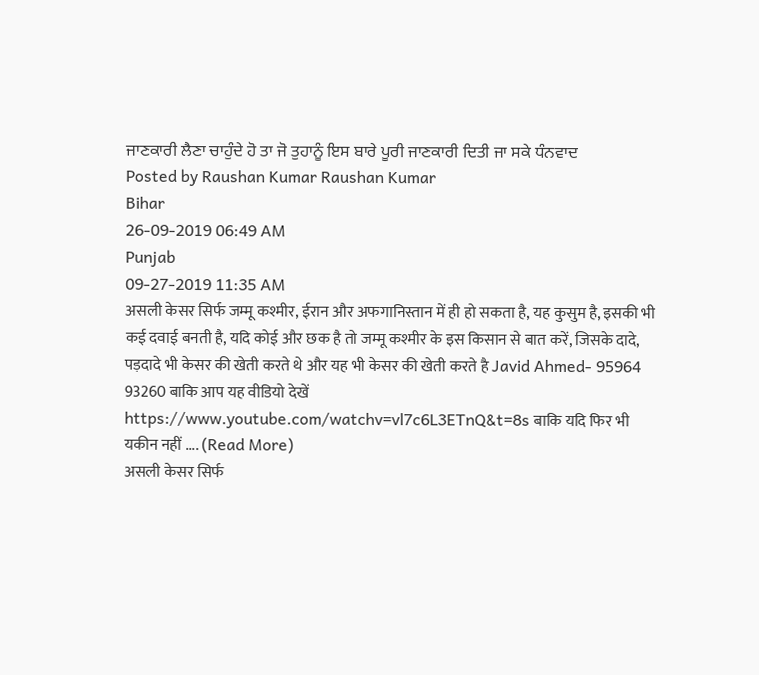ਜਾਣਕਾਰੀ ਲੈਣਾ ਚਾਹੁੰਦੇ ਹੋ ਤਾ ਜੋ ਤੁਹਾਨੂੰ ਇਸ ਬਾਰੇ ਪੂਰੀ ਜਾਣਕਾਰੀ ਦਿਤੀ ਜਾ ਸਕੇ ਧੰਨਵਾਦ
Posted by Raushan Kumar Raushan Kumar
Bihar
26-09-2019 06:49 AM
Punjab
09-27-2019 11:35 AM
असली केसर सिर्फ जम्मू कश्मीर, ईरान और अफगानिस्तान में ही हो सकता है, यह कुसुम है, इसकी भी कई दवाई बनती है, यदि कोई और छक है तो जम्मू कश्मीर के इस किसान से बात करें, जिसके दादे, पड़दादे भी केसर की खेती करते थे और यह भी केसर की खेती करते है Javid Ahmed- 95964 93260 बाकि आप यह वीडियो देखें https://www.youtube.com/watchv=vl7c6L3ETnQ&t=8s बाकि यदि फिर भी यकीन नहीं .... (Read More)
असली केसर सिर्फ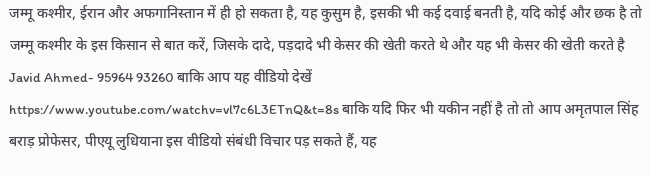जम्मू कश्मीर, ईरान और अफगानिस्तान में ही हो सकता है, यह कुसुम है, इसकी भी कई दवाई बनती है, यदि कोई और छक है तो जम्मू कश्मीर के इस किसान से बात करें, जिसके दादे, पड़दादे भी केसर की खेती करते थे और यह भी केसर की खेती करते है Javid Ahmed- 95964 93260 बाकि आप यह वीडियो देखें https://www.youtube.com/watchv=vl7c6L3ETnQ&t=8s बाकि यदि फिर भी यकीन नहीं है तो तो आप अमृतपाल सिंह बराड़ प्रोफेसर, पीएयू लुधियाना इस वीडियो संबंधी विचार पड़ सकते हैं, यह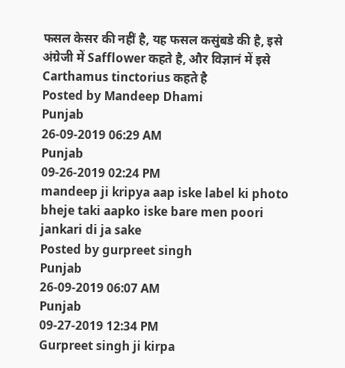फसल केसर की नहीं है, यह फसल कसुंबडे की है, इसे अंग्रेजी में Safflower कहते है, और विज्ञानं में इसे Carthamus tinctorius कहते है
Posted by Mandeep Dhami
Punjab
26-09-2019 06:29 AM
Punjab
09-26-2019 02:24 PM
mandeep ji kripya aap iske label ki photo bheje taki aapko iske bare men poori jankari di ja sake
Posted by gurpreet singh
Punjab
26-09-2019 06:07 AM
Punjab
09-27-2019 12:34 PM
Gurpreet singh ji kirpa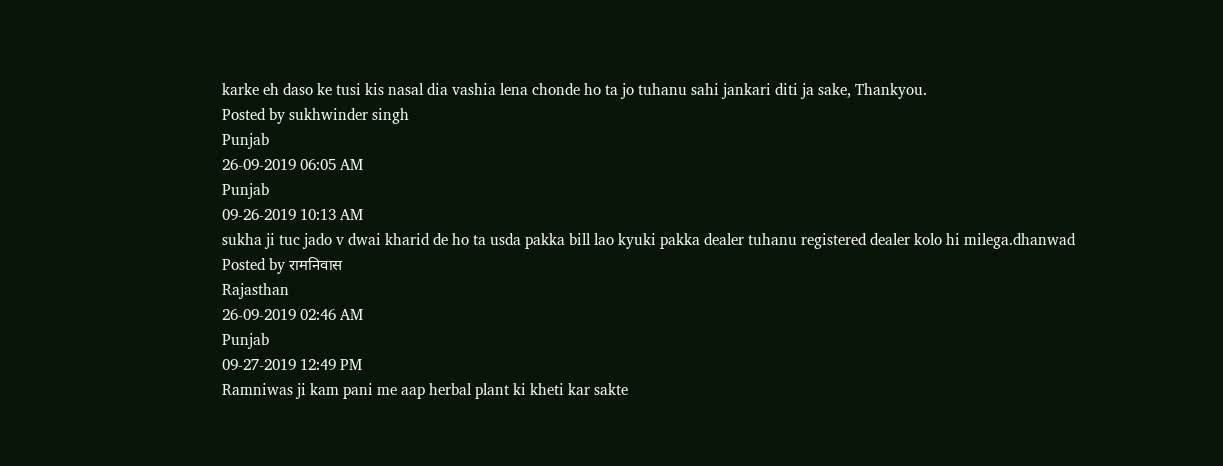karke eh daso ke tusi kis nasal dia vashia lena chonde ho ta jo tuhanu sahi jankari diti ja sake, Thankyou.
Posted by sukhwinder singh
Punjab
26-09-2019 06:05 AM
Punjab
09-26-2019 10:13 AM
sukha ji tuc jado v dwai kharid de ho ta usda pakka bill lao kyuki pakka dealer tuhanu registered dealer kolo hi milega.dhanwad
Posted by रामनिवास
Rajasthan
26-09-2019 02:46 AM
Punjab
09-27-2019 12:49 PM
Ramniwas ji kam pani me aap herbal plant ki kheti kar sakte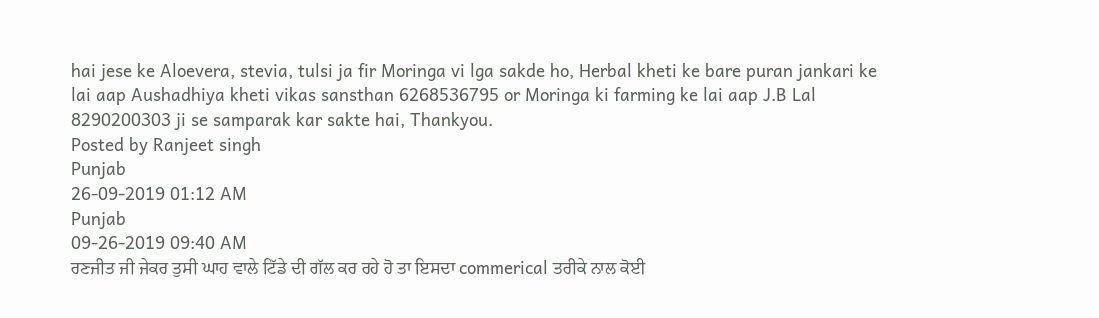hai jese ke Aloevera, stevia, tulsi ja fir Moringa vi lga sakde ho, Herbal kheti ke bare puran jankari ke lai aap Aushadhiya kheti vikas sansthan 6268536795 or Moringa ki farming ke lai aap J.B Lal 8290200303 ji se samparak kar sakte hai, Thankyou.
Posted by Ranjeet singh
Punjab
26-09-2019 01:12 AM
Punjab
09-26-2019 09:40 AM
ਰਣਜੀਤ ਜੀ ਜੇਕਰ ਤੁਸੀ ਘਾਹ ਵਾਲੇ ਟਿੱਡੇ ਦੀ ਗੱਲ ਕਰ ਰਹੇ ਹੋ ਤਾ ਇਸਦਾ commerical ਤਰੀਕੇ ਨਾਲ ਕੋਈ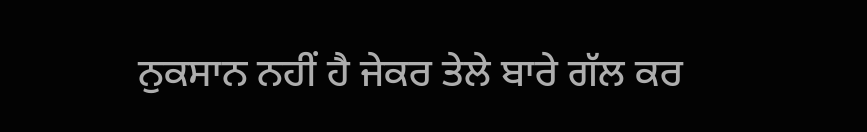ਨੁਕਸਾਨ ਨਹੀਂ ਹੈ ਜੇਕਰ ਤੇਲੇ ਬਾਰੇ ਗੱਲ ਕਰ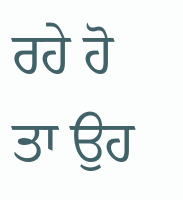ਰਹੇ ਹੋ ਤਾ ਉਹ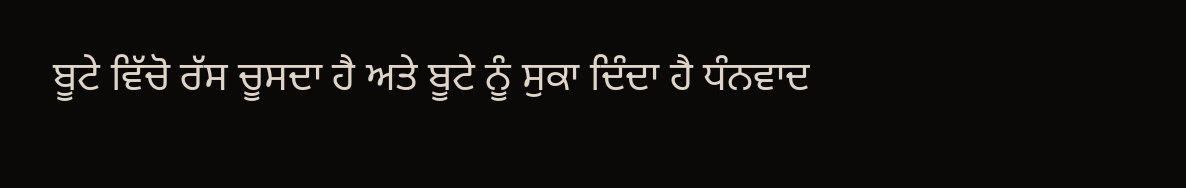ਬੂਟੇ ਵਿੱਚੋ ਰੱਸ ਚੂਸਦਾ ਹੈ ਅਤੇ ਬੂਟੇ ਨੂੰ ਸੁਕਾ ਦਿੰਦਾ ਹੈ ਧੰਨਵਾਦ